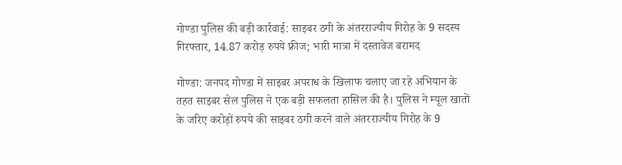गोण्डा पुलिस की बड़ी कार्रवाई: साइबर ठगी के अंतरराज्यीय गिरोह के 9 सदस्य गिरफ्तार, 14.87 करोड़ रुपये फ्रीज; भारी मात्रा में दस्तावेज बरामद

गोण्डा: जनपद गोण्डा में साइबर अपराध के खिलाफ चलाए जा रहे अभियान के तहत साइबर सेल पुलिस ने एक बड़ी सफलता हासिल की है। पुलिस ने म्यूल खातों के जरिए करोड़ों रुपये की साइबर ठगी करने वाले अंतरराज्यीय गिरोह के 9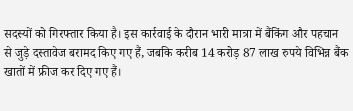सदस्यों को गिरफ्तार किया है। इस कार्रवाई के दौरान भारी मात्रा में बैंकिंग और पहचान से जुड़े दस्तावेज बरामद किए गए हैं, जबकि करीब 14 करोड़ 87 लाख रुपये विभिन्न बैंक खातों में फ्रीज कर दिए गए हैं।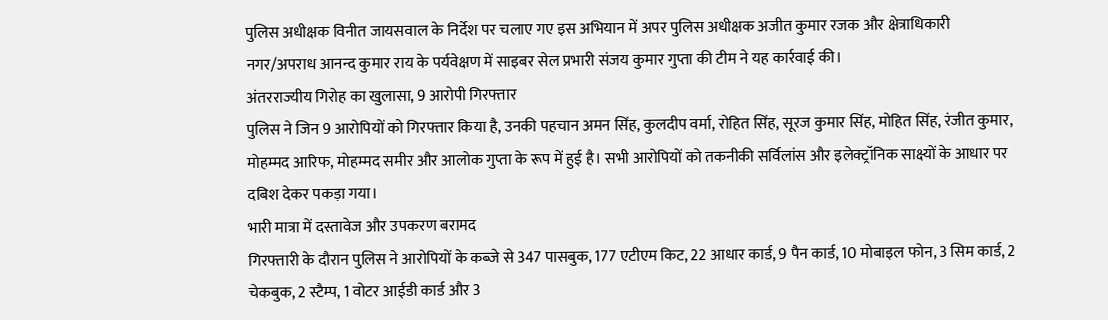पुलिस अधीक्षक विनीत जायसवाल के निर्देश पर चलाए गए इस अभियान में अपर पुलिस अधीक्षक अजीत कुमार रजक और क्षेत्राधिकारी नगर/अपराध आनन्द कुमार राय के पर्यवेक्षण में साइबर सेल प्रभारी संजय कुमार गुप्ता की टीम ने यह कार्रवाई की।
अंतरराज्यीय गिरोह का खुलासा, 9 आरोपी गिरफ्तार
पुलिस ने जिन 9 आरोपियों को गिरफ्तार किया है, उनकी पहचान अमन सिंह, कुलदीप वर्मा, रोहित सिंह, सूरज कुमार सिंह, मोहित सिंह, रंजीत कुमार, मोहम्मद आरिफ, मोहम्मद समीर और आलोक गुप्ता के रूप में हुई है। सभी आरोपियों को तकनीकी सर्विलांस और इलेक्ट्रॉनिक साक्ष्यों के आधार पर दबिश देकर पकड़ा गया।
भारी मात्रा में दस्तावेज और उपकरण बरामद
गिरफ्तारी के दौरान पुलिस ने आरोपियों के कब्जे से 347 पासबुक, 177 एटीएम किट, 22 आधार कार्ड, 9 पैन कार्ड, 10 मोबाइल फोन, 3 सिम कार्ड, 2 चेकबुक, 2 स्टैम्प, 1 वोटर आईडी कार्ड और 3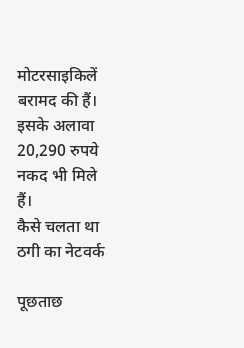मोटरसाइकिलें बरामद की हैं। इसके अलावा 20,290 रुपये नकद भी मिले हैं।
कैसे चलता था ठगी का नेटवर्क

पूछताछ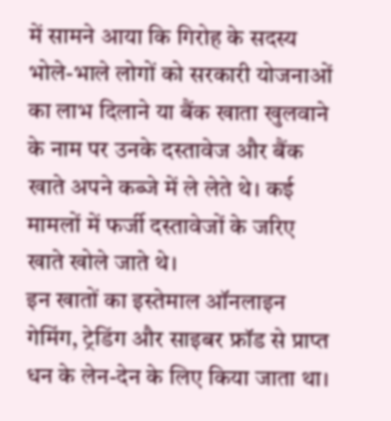में सामने आया कि गिरोह के सदस्य भोले-भाले लोगों को सरकारी योजनाओं का लाभ दिलाने या बैंक खाता खुलवाने के नाम पर उनके दस्तावेज और बैंक खाते अपने कब्जे में ले लेते थे। कई मामलों में फर्जी दस्तावेजों के जरिए खाते खोले जाते थे।
इन खातों का इस्तेमाल ऑनलाइन गेमिंग, ट्रेडिंग और साइबर फ्रॉड से प्राप्त धन के लेन-देन के लिए किया जाता था।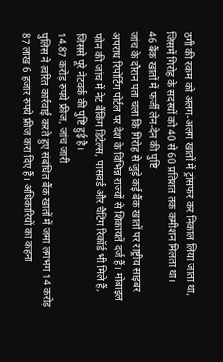ठगी की रकम को अलग-अलग खातों में ट्रांसफर कर निकाल लिया जाता था, जिसमें गिरोह के सदस्यों को 40 से 60 प्रतिशत तक कमीशन मिलता था।
46 बैंक खातों में फर्जी लेन-देन की पुष्टि
जांच के दौरान पता चला कि गिरोह से जुड़े कई बैंक खातों पर राष्ट्रीय साइबर अपराध रिपोर्टिंग पोर्टल पर देश के विभिन्न राज्यों से शिकायतें दर्ज हैं। मोबाइल फोन की जांच में नेट बैंकिंग डिटेल्स, पासवर्ड और चैटिंग रिकॉर्ड भी मिले हैं, जिससे पूरे नेटवर्क की पुष्टि हुई है।
14.87 करोड़ रुपये फ्रीज, जांच जारी
पुलिस ने त्वरित कार्रवाई करते हुए संबंधित बैंक खातों में जमा लगभग 14 करोड़ 87 लाख 6 हजार रुपये फ्रीज करा दिए हैं। अधिकारियों का कहना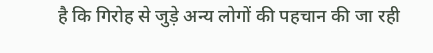है कि गिरोह से जुड़े अन्य लोगों की पहचान की जा रही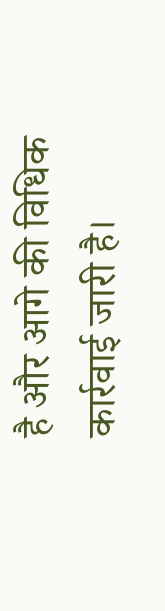है और आगे की विधिक कार्रवाई जारी है।